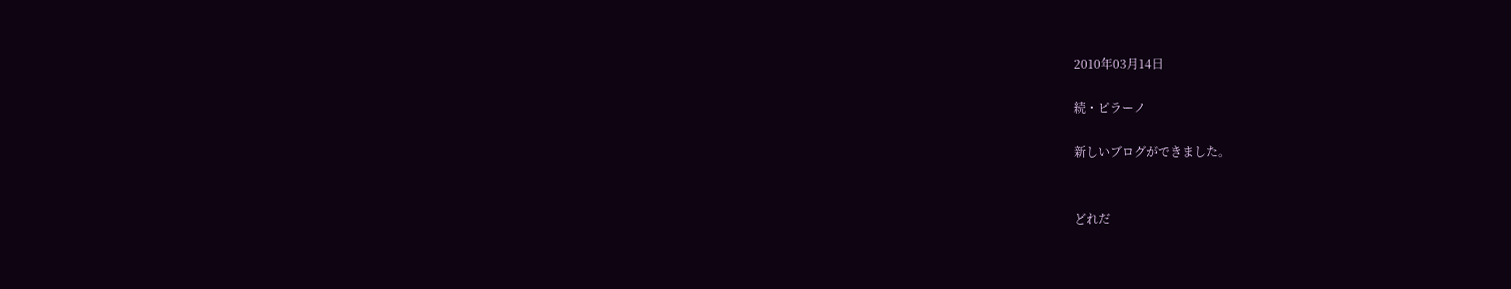2010年03月14日

続・ピラーノ

新しいブログができました。


どれだ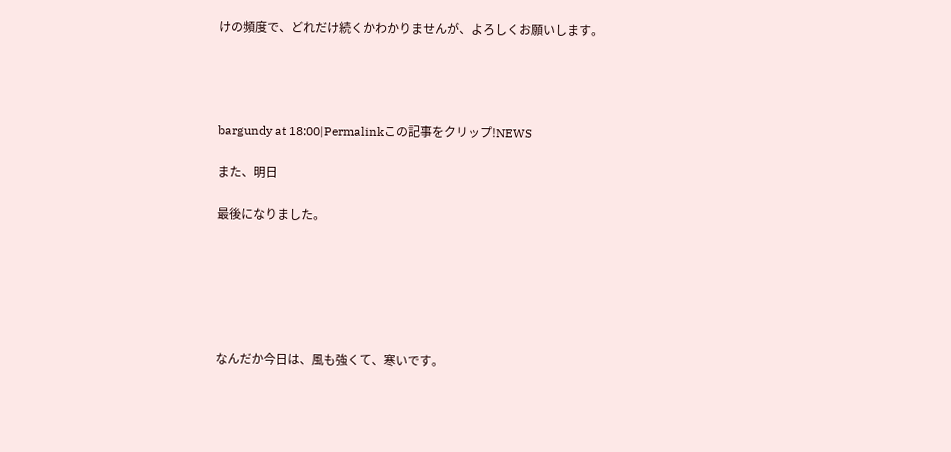けの頻度で、どれだけ続くかわかりませんが、よろしくお願いします。




bargundy at 18:00|Permalinkこの記事をクリップ!NEWS

また、明日

最後になりました。






なんだか今日は、風も強くて、寒いです。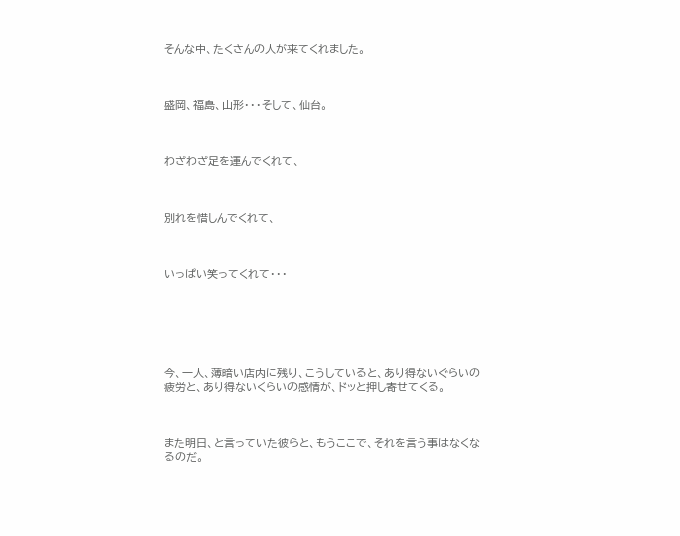そんな中、たくさんの人が来てくれました。



盛岡、福島、山形・・・そして、仙台。



わざわざ足を運んでくれて、



別れを惜しんでくれて、



いっぱい笑ってくれて・・・






今、一人、薄暗い店内に残り、こうしていると、あり得ないぐらいの疲労と、あり得ないくらいの感情が、ドッと押し寄せてくる。



また明日、と言っていた彼らと、もうここで、それを言う事はなくなるのだ。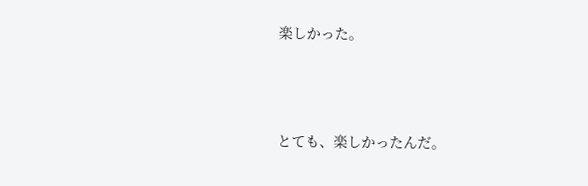楽しかった。



とても、楽しかったんだ。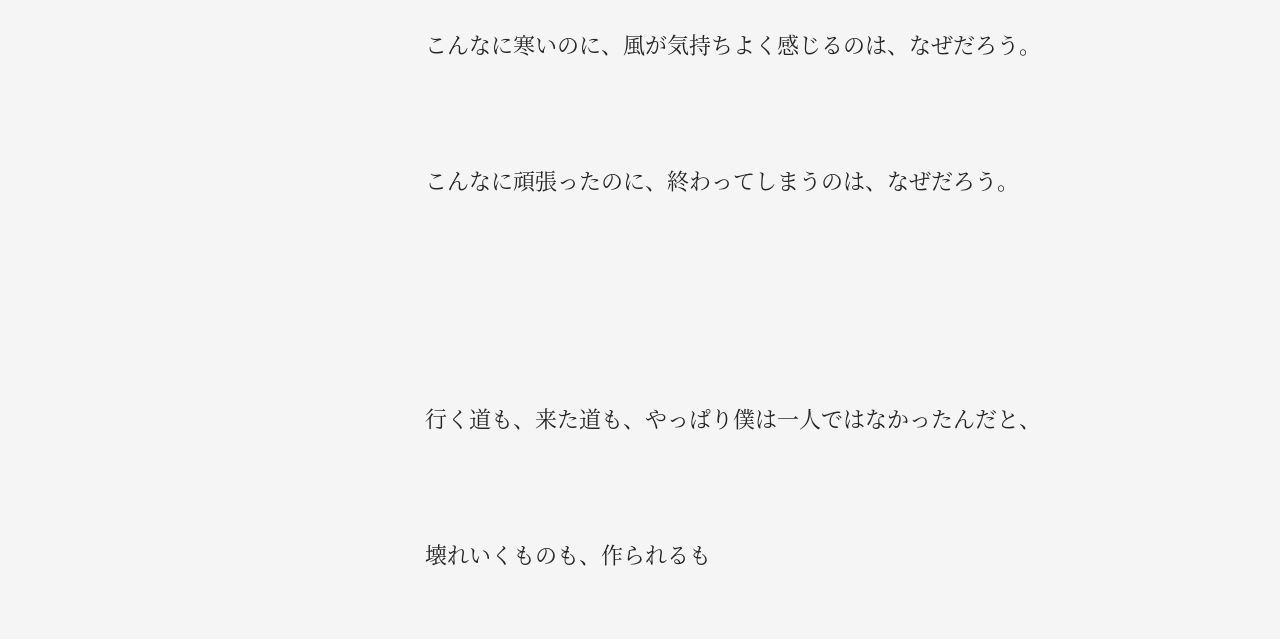こんなに寒いのに、風が気持ちよく感じるのは、なぜだろう。



こんなに頑張ったのに、終わってしまうのは、なぜだろう。






行く道も、来た道も、やっぱり僕は一人ではなかったんだと、



壊れいくものも、作られるも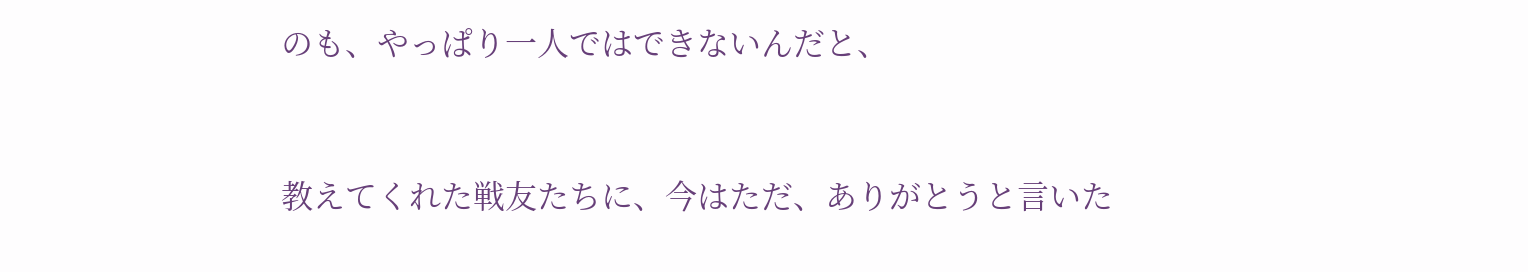のも、やっぱり一人ではできないんだと、



教えてくれた戦友たちに、今はただ、ありがとうと言いた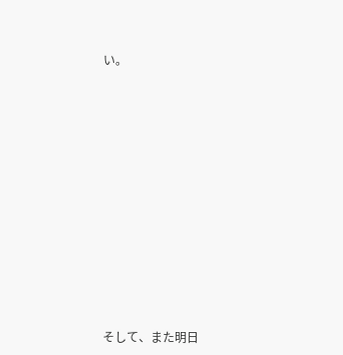い。













そして、また明日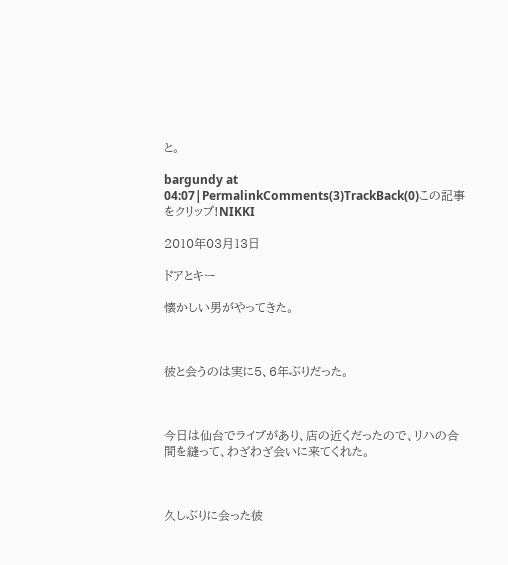と。

bargundy at 04:07|PermalinkComments(3)TrackBack(0)この記事をクリップ!NIKKI

2010年03月13日

ドアとキー

懐かしい男がやってきた。



彼と会うのは実に5、6年ぶりだった。



今日は仙台でライブがあり、店の近くだったので、リハの合間を縫って、わざわざ会いに来てくれた。



久しぶりに会った彼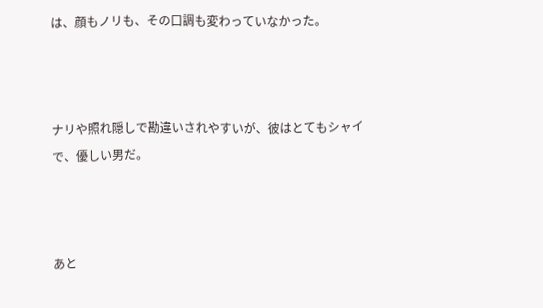は、顔もノリも、その口調も変わっていなかった。



ナリや照れ隠しで勘違いされやすいが、彼はとてもシャイで、優しい男だ。



あと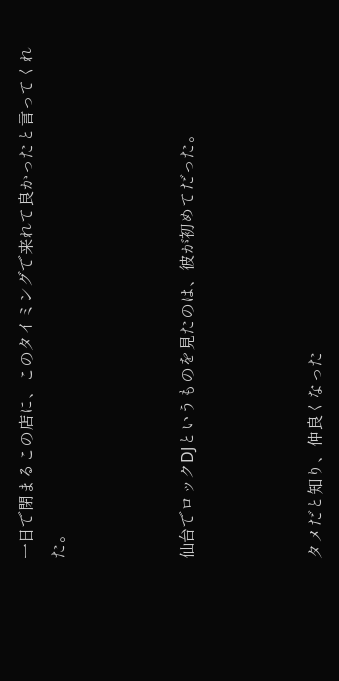一日で閉まるこの店に、このタイミングで来れて良かったと言ってくれた。



仙台でロックDJというものを見たのは、彼が初めてだった。



タメだと知り、仲良くなった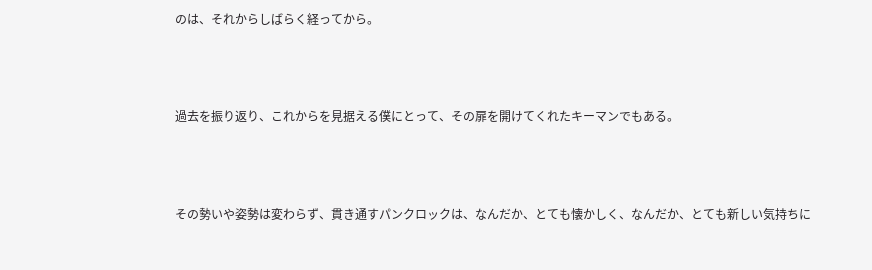のは、それからしばらく経ってから。



過去を振り返り、これからを見据える僕にとって、その扉を開けてくれたキーマンでもある。



その勢いや姿勢は変わらず、貫き通すパンクロックは、なんだか、とても懐かしく、なんだか、とても新しい気持ちに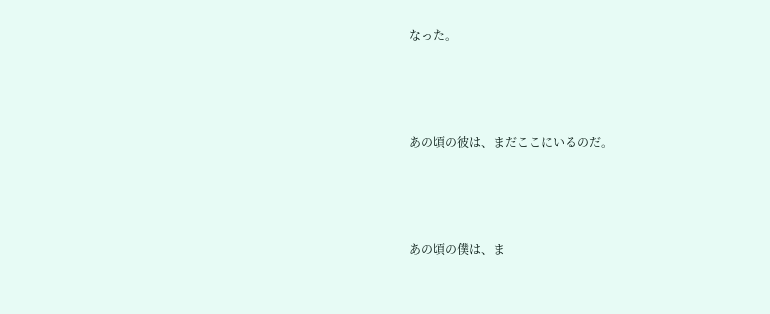なった。



あの頃の彼は、まだここにいるのだ。



あの頃の僕は、ま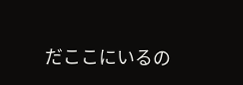だここにいるの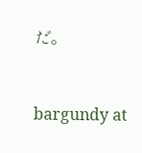だ。



bargundy at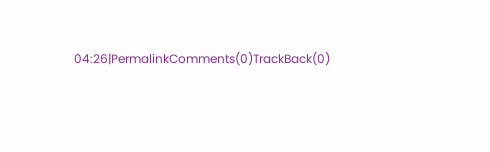04:26|PermalinkComments(0)TrackBack(0)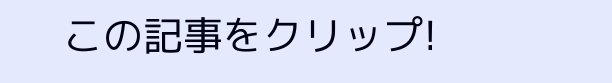この記事をクリップ!